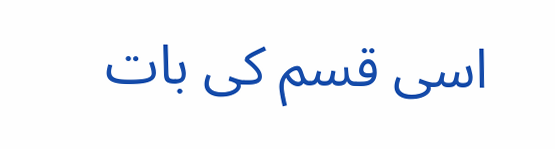اسی قسم کی بات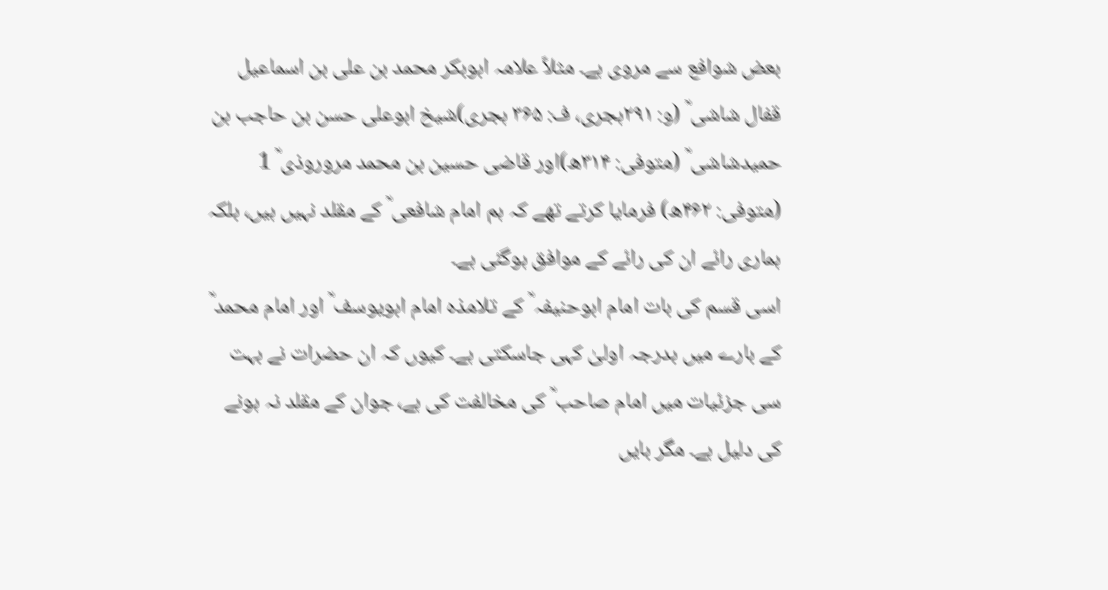بعض شوافع سے مروی ہے۔ مثلاً علامہ ابوبکر محمد بن علی بن اسماعیل قفال شاشی ؒ (و: ۲۹۱ہجری، ف: ۳۶۵ ہجری)شیخ ابوعلی حسن بن حاجب بن حمیدشاشی ؒ (متوفی: ۳۱۴ھ)اور قاضی حسین بن محمد مروروذی ؒ 1 (متوفی: ۴۶۲ھ) فرمایا کرتے تھے کہ ہم امام شافعی ؒ کے مقلد نہیں ہیں، بلکہ ہماری رائے ان کی رائے کے موافق ہوگئی ہے۔
اسی قسم کی بات امام ابوحنیفہ ؒ کے تلامذہ امام ابویوسف ؒ اور امام محمد ؒ کے بارے میں بدرجہ اولیٰ کہی جاسکتی ہے۔ کیوں کہ ان حضرات نے بہت سی جزئیات میں امام صاحب ؒ کی مخالفت کی ہے، جوان کے مقلد نہ ہونے کی دلیل ہے۔ مگر بایں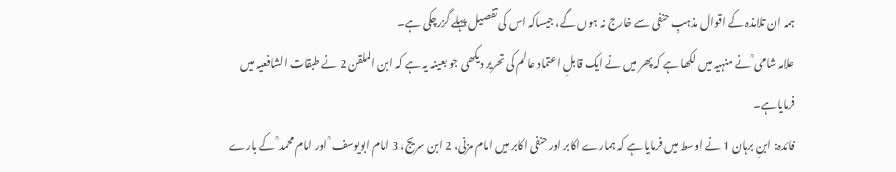ہمہ ان تلامذہ کے اقوال مذہبِ حنفی سے خارج نہ ہوں گے، جیساکہ اس کی تفصیل پہلے گزرچکی ہے۔
علامہ شامی ؒ نے منہیہ میں لکھا ہے کہ پھر میں نے ایک قابلِ اعتماد عالم کی تحریر دیکھی جو بعینہ یہ ہے کہ ابن الملقن 2 نے طبقات الشافعیہ میں فرمایاہے۔
فائدہ: ابنِ برہان 1 نے اوسط میں فرمایا ہے کہ ہمارے اکابر اور حنفی اکابر میں امام مزنی، 2 ابن سریج، 3 امام ابویوسف ؒ اور امام محمد ؒ کے بارے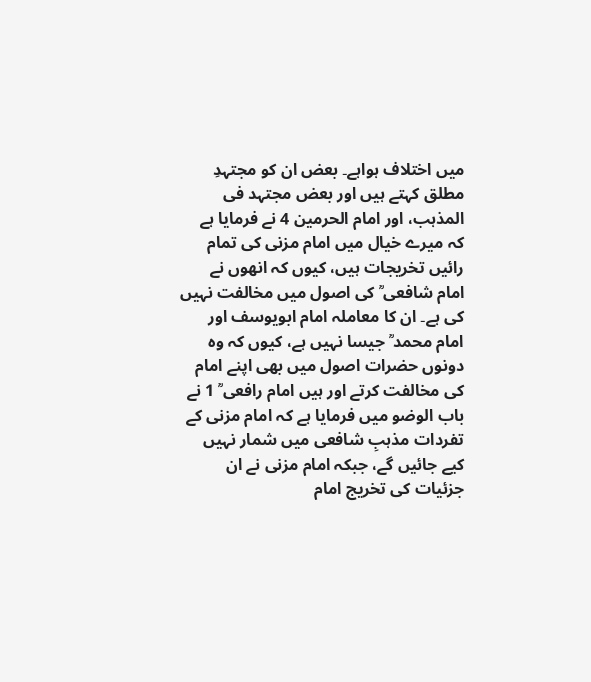میں اختلاف ہواہے۔ بعض ان کو مجتہدِ مطلق کہتے ہیں اور بعض مجتہد فی المذہب، اور امام الحرمین 4 نے فرمایا ہے کہ میرے خیال میں امام مزنی کی تمام رائیں تخریجات ہیں، کیوں کہ انھوں نے امام شافعی ؒ کی اصول میں مخالفت نہیں کی ہے۔ ان کا معاملہ امام ابویوسف اور امام محمد ؒ جیسا نہیں ہے، کیوں کہ وہ دونوں حضرات اصول میں بھی اپنے امام کی مخالفت کرتے اور ہیں امام رافعی ؒ 1 نے باب الوضو میں فرمایا ہے کہ امام مزنی کے تفردات مذہبِ شافعی میں شمار نہیں کیے جائیں گے، جبکہ امام مزنی نے ان جزئیات کی تخریج امام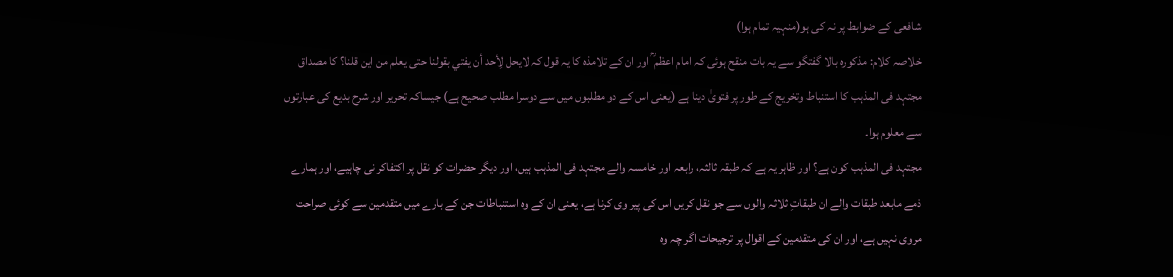شافعی کے ضوابط پر نہ کی ہو(منہیہ تمام ہوا)
خلاصہ کلام: مذکورہ بالا گفتگو سے یہ بات منقح ہوئی کہ امام اعظم ؒ اور ان کے تلامذہ کا یہ قول کہ لایحل لِأحد أن یفتي بقولنا حتی یعلم من این قلنا؟ کا مصداق مجتہد فی المذہب کا استنباط وتخریج کے طور پر فتویٰ دینا ہے (یعنی اس کے دو مطلبوں میں سے دوسرا مطلب صحیح ہے) جیساکہ تحریر اور شرح بدیع کی عبارتوں سے معلوم ہوا۔
مجتہد فی المذہب کون ہے؟ اور ظاہر یہ ہے کہ طبقہ ثالثہ، رابعہ اور خامسہ والے مجتہد فی المذہب ہیں، اور دیگر حضرات کو نقل پر اکتفاکر نی چاہیے، اور ہمارے ذمے مابعد طبقات والے ان طبقاتِ ثلاثہ والوں سے جو نقل کریں اس کی پیر وی کرنا ہے، یعنی ان کے وہ استنباطات جن کے بارے میں متقدمین سے کوئی صراحت مروی نہیں ہے، اور ان کی متقدمین کے اقوال پر ترجیحات اگر چہ وہ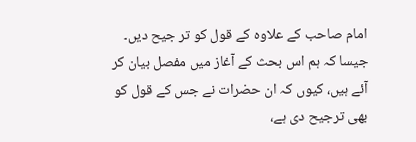امام صاحب کے علاوہ کے قول کو تر جیح دیں۔ جیسا کہ ہم اس بحث کے آغاز میں مفصل بیان کر آئے ہیں، کیوں کہ ان حضرات نے جس کے قول کو بھی ترجیح دی ہے،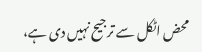محض اٹکل سے ترجیح نہیں دی ہے،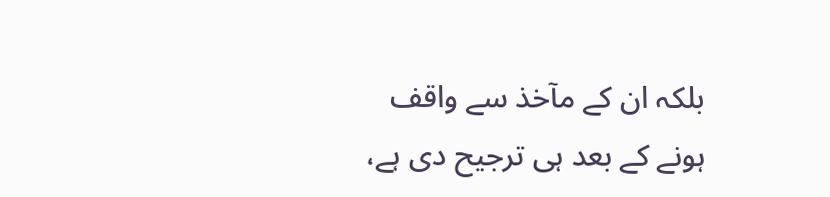بلکہ ان کے مآخذ سے واقف ہونے کے بعد ہی ترجیح دی ہے،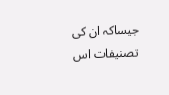جیساکہ ان کی تصنیفات اس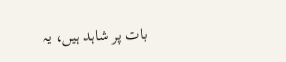بات پر شاہد ہیں، یہ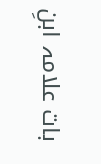بات علامہ ابنِ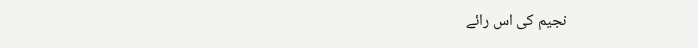نجیم کی اس رائے